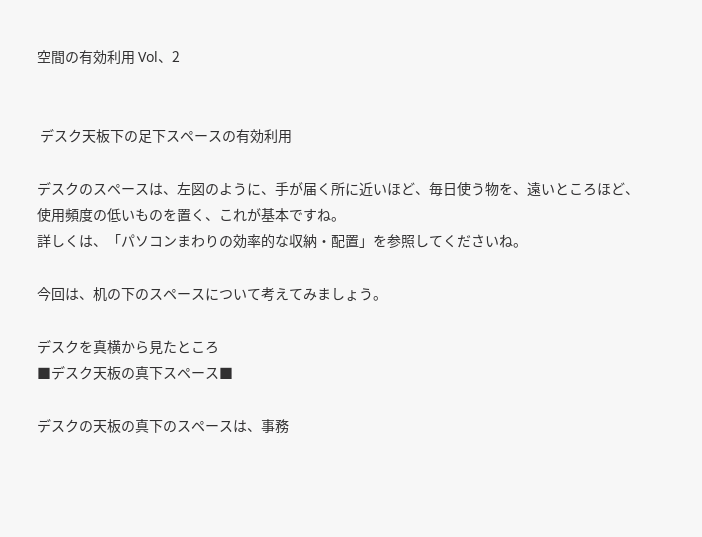空間の有効利用 Vol、2


 デスク天板下の足下スペースの有効利用

デスクのスペースは、左図のように、手が届く所に近いほど、毎日使う物を、遠いところほど、使用頻度の低いものを置く、これが基本ですね。
詳しくは、「パソコンまわりの効率的な収納・配置」を参照してくださいね。

今回は、机の下のスペースについて考えてみましょう。

デスクを真横から見たところ
■デスク天板の真下スペース■

デスクの天板の真下のスペースは、事務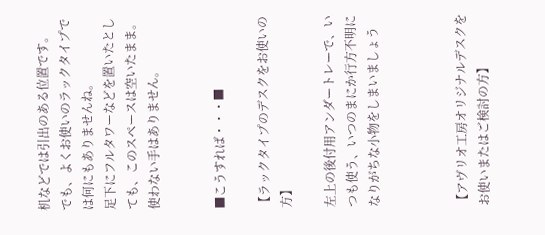机などでは引出のある位置です。
でも、よくお使いのラックタイプでは何にもありませんね。
足下にフルタワーなどを置いたとしても、このスペースは空いたまま。
使わない手はありません。


■こうすれば・・・■

【ラックタイプのデスクをお使いの方】

左上の後付用アンダートレーで、いつも使う、いつのまにか行方不明になりがちな小物をしまいましょう



【アヴリオ工房オリジナルデスクをお使いまたはご検討の方】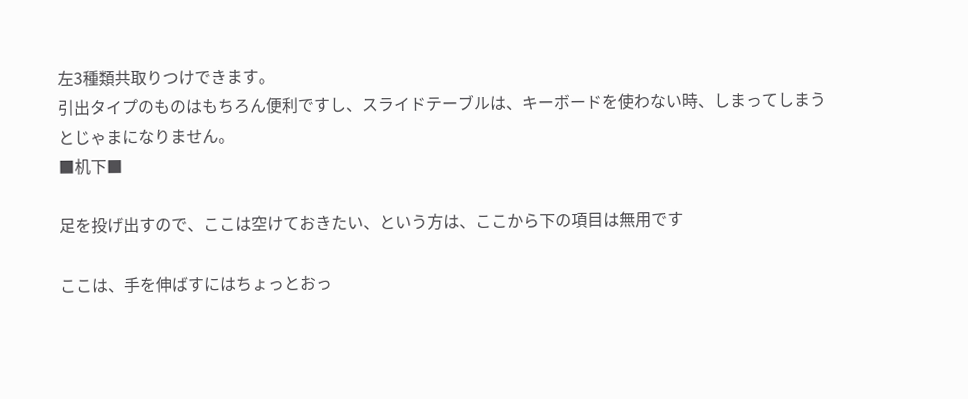左3種類共取りつけできます。
引出タイプのものはもちろん便利ですし、スライドテーブルは、キーボードを使わない時、しまってしまうとじゃまになりません。
■机下■

足を投げ出すので、ここは空けておきたい、という方は、ここから下の項目は無用です

ここは、手を伸ばすにはちょっとおっ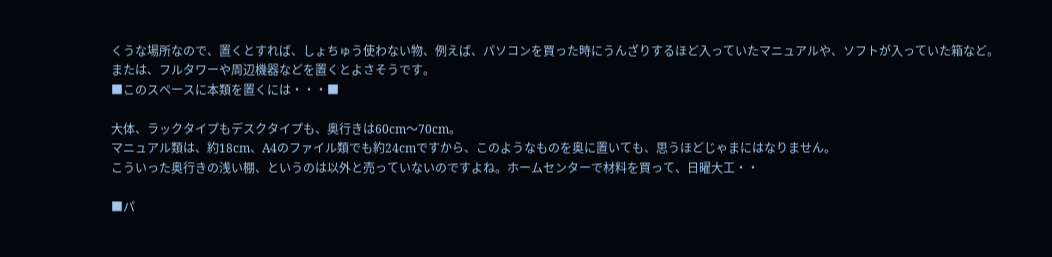くうな場所なので、置くとすれば、しょちゅう使わない物、例えば、パソコンを買った時にうんざりするほど入っていたマニュアルや、ソフトが入っていた箱など。
または、フルタワーや周辺機器などを置くとよさそうです。
■このスペースに本類を置くには・・・■

大体、ラックタイプもデスクタイプも、奥行きは60cm〜70cm。
マニュアル類は、約18cm、A4のファイル類でも約24cmですから、このようなものを奥に置いても、思うほどじゃまにはなりません。
こういった奥行きの浅い棚、というのは以外と売っていないのですよね。ホームセンターで材料を買って、日曜大工・・

■パ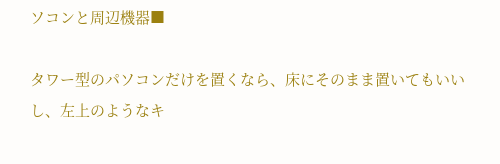ソコンと周辺機器■

タワー型のパソコンだけを置くなら、床にそのまま置いてもいいし、左上のようなキ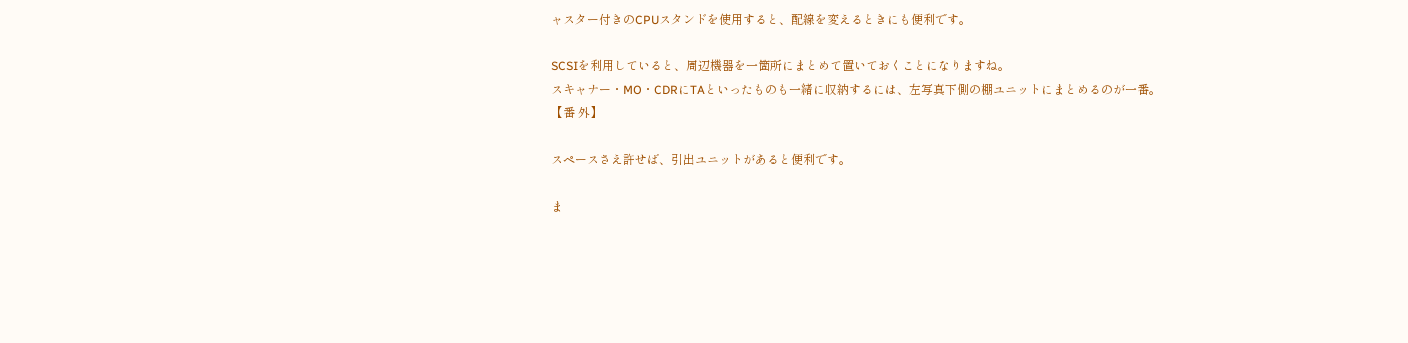ャスター付きのCPUスタンドを使用すると、配線を変えるときにも便利です。

SCSIを利用していると、周辺機器を一箇所にまとめて置いておくことになりますね。
スキャナー・MO・CDRにTAといったものも一緒に収納するには、左写真下側の棚ユニットにまとめるのが一番。
【番 外】

スペースさえ許せば、引出ユニットがあると便利です。

ま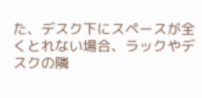た、デスク下にスペースが全くとれない場合、ラックやデスクの隣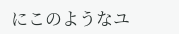にこのようなユ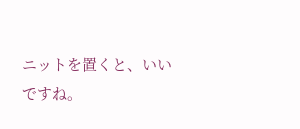ニットを置くと、いいですね。